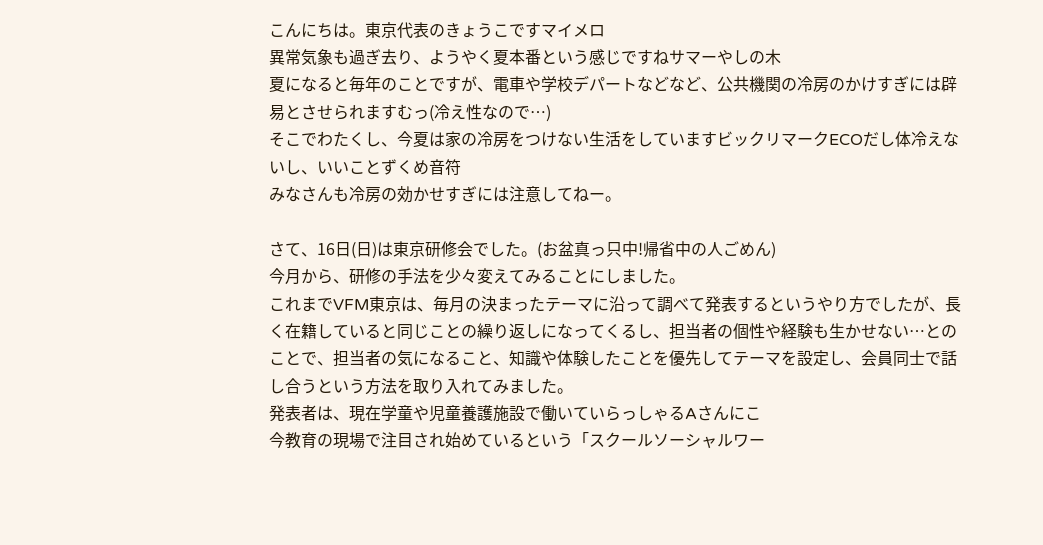こんにちは。東京代表のきょうこですマイメロ
異常気象も過ぎ去り、ようやく夏本番という感じですねサマーやしの木
夏になると毎年のことですが、電車や学校デパートなどなど、公共機関の冷房のかけすぎには辟易とさせられますむっ(冷え性なので…)
そこでわたくし、今夏は家の冷房をつけない生活をしていますビックリマークECOだし体冷えないし、いいことずくめ音符
みなさんも冷房の効かせすぎには注意してねー。

さて、16日(日)は東京研修会でした。(お盆真っ只中!帰省中の人ごめん)
今月から、研修の手法を少々変えてみることにしました。
これまでVFM東京は、毎月の決まったテーマに沿って調べて発表するというやり方でしたが、長く在籍していると同じことの繰り返しになってくるし、担当者の個性や経験も生かせない…とのことで、担当者の気になること、知識や体験したことを優先してテーマを設定し、会員同士で話し合うという方法を取り入れてみました。
発表者は、現在学童や児童養護施設で働いていらっしゃるAさんにこ
今教育の現場で注目され始めているという「スクールソーシャルワー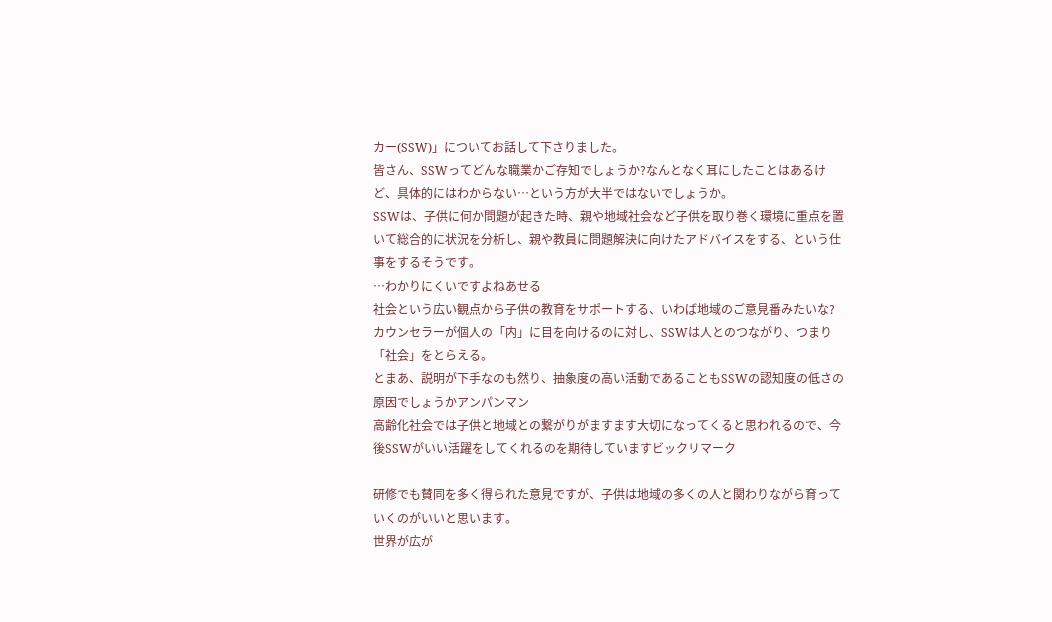カー(SSW)」についてお話して下さりました。
皆さん、SSWってどんな職業かご存知でしょうか?なんとなく耳にしたことはあるけど、具体的にはわからない…という方が大半ではないでしょうか。
SSWは、子供に何か問題が起きた時、親や地域社会など子供を取り巻く環境に重点を置いて総合的に状況を分析し、親や教員に問題解決に向けたアドバイスをする、という仕事をするそうです。
…わかりにくいですよねあせる
社会という広い観点から子供の教育をサポートする、いわば地域のご意見番みたいな?
カウンセラーが個人の「内」に目を向けるのに対し、SSWは人とのつながり、つまり「社会」をとらえる。
とまあ、説明が下手なのも然り、抽象度の高い活動であることもSSWの認知度の低さの原因でしょうかアンパンマン
高齢化社会では子供と地域との繋がりがますます大切になってくると思われるので、今後SSWがいい活躍をしてくれるのを期待していますビックリマーク

研修でも賛同を多く得られた意見ですが、子供は地域の多くの人と関わりながら育っていくのがいいと思います。
世界が広が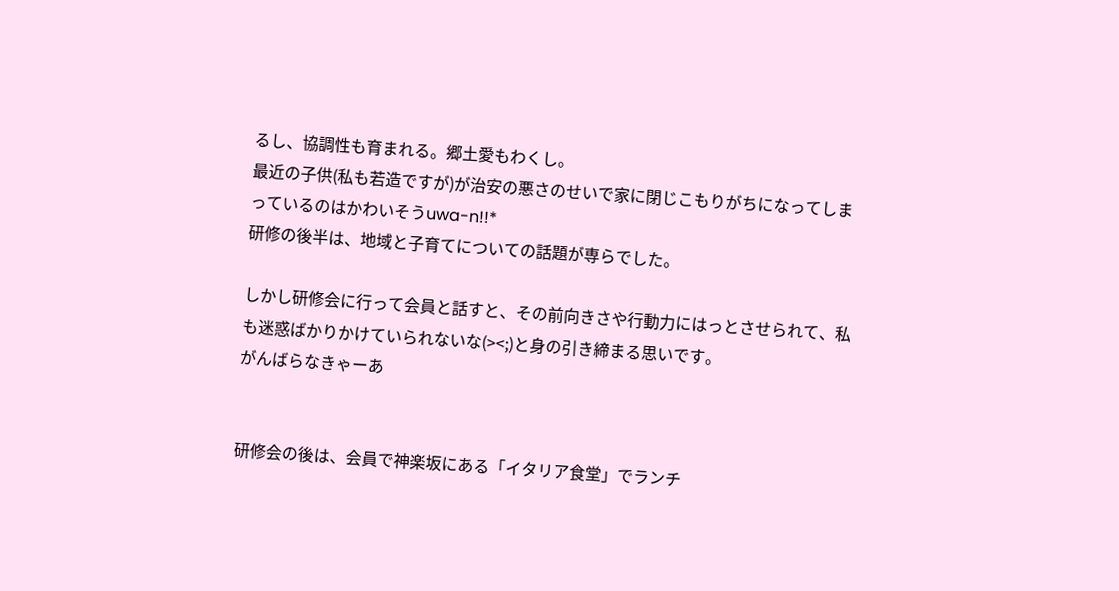るし、協調性も育まれる。郷土愛もわくし。
最近の子供(私も若造ですが)が治安の悪さのせいで家に閉じこもりがちになってしまっているのはかわいそうuwa-n!!*
研修の後半は、地域と子育てについての話題が専らでした。

しかし研修会に行って会員と話すと、その前向きさや行動力にはっとさせられて、私も迷惑ばかりかけていられないな(><;)と身の引き締まる思いです。
がんばらなきゃーあ


研修会の後は、会員で神楽坂にある「イタリア食堂」でランチ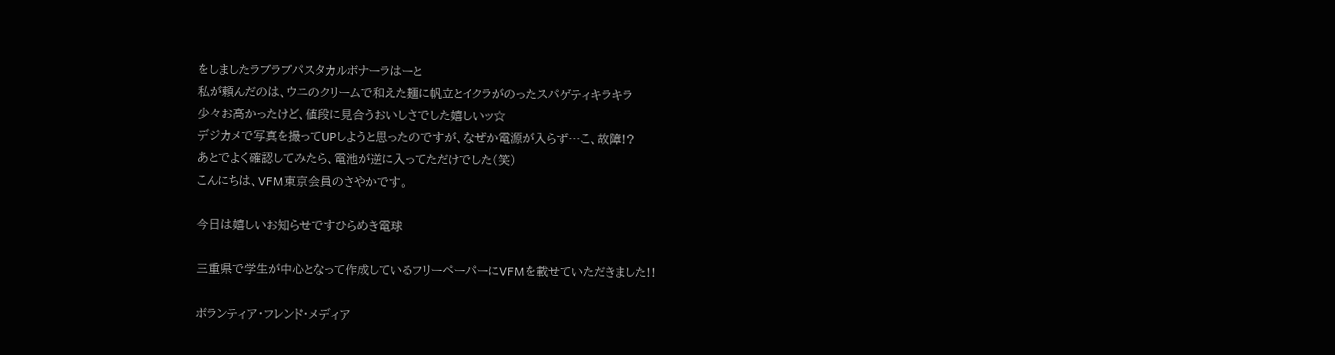をしましたラブラブパスタカルボナーラはーと
私が頼んだのは、ウニのクリームで和えた麺に帆立とイクラがのったスパゲティキラキラ
少々お高かったけど、値段に見合うおいしさでした嬉しいッ☆
デジカメで写真を撮ってUPしようと思ったのですが、なぜか電源が入らず…こ、故障!?
あとでよく確認してみたら、電池が逆に入ってただけでした(笑)
こんにちは、VFM東京会員のさやかです。

今日は嬉しいお知らせですひらめき電球

三重県で学生が中心となって作成しているフリーペーパーにVFMを載せていただきました!!

ボランティア・フレンド・メディア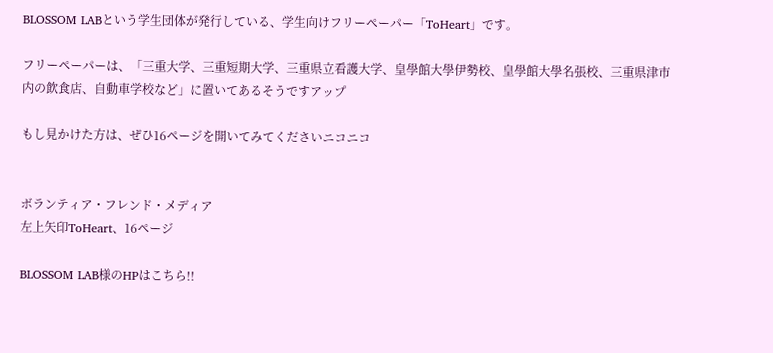BLOSSOM LABという学生団体が発行している、学生向けフリーペーパー「ToHeart」です。

フリーペーパーは、「三重大学、三重短期大学、三重県立看護大学、皇學館大學伊勢校、皇學館大學名張校、三重県津市内の飲食店、自動車学校など」に置いてあるそうですアップ

もし見かけた方は、ぜひ16ページを開いてみてくださいニコニコ


ボランティア・フレンド・メディア
左上矢印ToHeart、16ページ

BLOSSOM LAB様のHPはこちら!!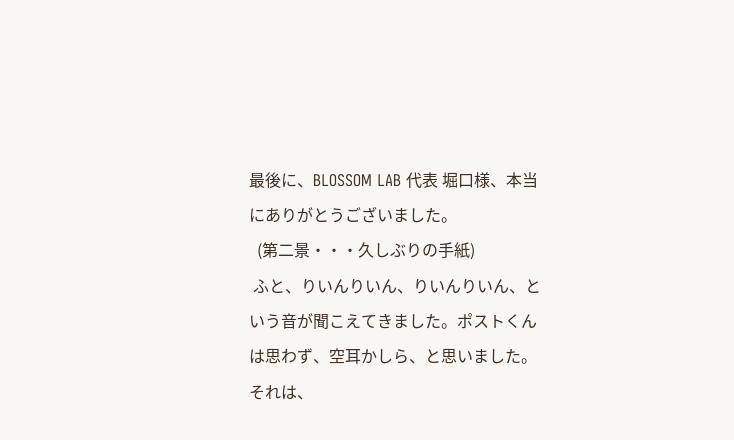最後に、BLOSSOM LAB 代表 堀口様、本当にありがとうございました。
  (第二景・・・久しぶりの手紙)
 ふと、りいんりいん、りいんりいん、という音が聞こえてきました。ポストくんは思わず、空耳かしら、と思いました。それは、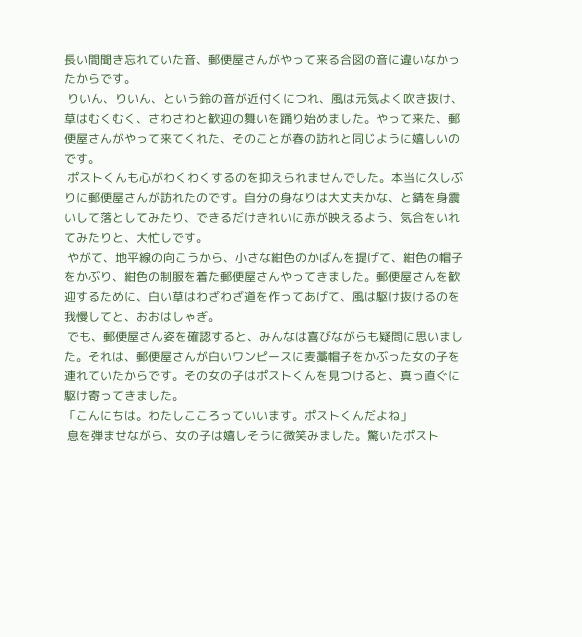長い間聞き忘れていた音、郵便屋さんがやって来る合図の音に違いなかったからです。
 りいん、りいん、という鈴の音が近付くにつれ、風は元気よく吹き抜け、草はむくむく、さわさわと歓迎の舞いを踊り始めました。やって来た、郵便屋さんがやって来てくれた、そのことが春の訪れと同じように嬉しいのです。
 ポストくんも心がわくわくするのを抑えられませんでした。本当に久しぶりに郵便屋さんが訪れたのです。自分の身なりは大丈夫かな、と錆を身震いして落としてみたり、できるだけきれいに赤が映えるよう、気合をいれてみたりと、大忙しです。
 やがて、地平線の向こうから、小さな紺色のかばんを提げて、紺色の帽子をかぶり、紺色の制服を着た郵便屋さんやってきました。郵便屋さんを歓迎するために、白い草はわざわざ道を作ってあげて、風は駆け抜けるのを我慢してと、おおはしゃぎ。
 でも、郵便屋さん姿を確認すると、みんなは喜びながらも疑問に思いました。それは、郵便屋さんが白いワンピースに麦藁帽子をかぶった女の子を連れていたからです。その女の子はポストくんを見つけると、真っ直ぐに駆け寄ってきました。
「こんにちは。わたしこころっていいます。ポストくんだよね」
 息を弾ませながら、女の子は嬉しそうに微笑みました。驚いたポスト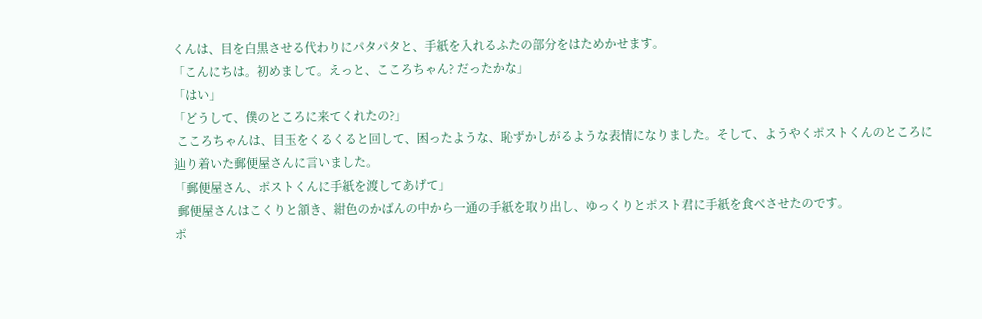くんは、目を白黒させる代わりにパタパタと、手紙を入れるふたの部分をはためかせます。
「こんにちは。初めまして。えっと、こころちゃん? だったかな」
「はい」
「どうして、僕のところに来てくれたの?」
 こころちゃんは、目玉をくるくると回して、困ったような、恥ずかしがるような表情になりました。そして、ようやくポストくんのところに辿り着いた郵便屋さんに言いました。
「郵便屋さん、ポストくんに手紙を渡してあげて」
 郵便屋さんはこくりと頷き、紺色のかばんの中から一通の手紙を取り出し、ゆっくりとポスト君に手紙を食べさせたのです。
ポ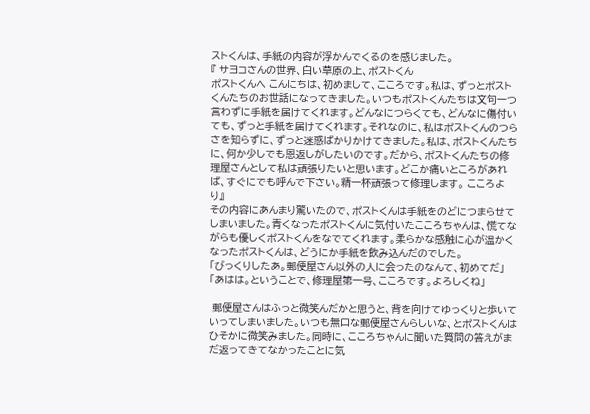ストくんは、手紙の内容が浮かんでくるのを感じました。
『 サヨコさんの世界、白い草原の上、ポストくん
ポストくんへ こんにちは、初めまして、こころです。私は、ずっとポストくんたちのお世話になってきました。いつもポストくんたちは文句一つ言わずに手紙を届けてくれます。どんなにつらくても、どんなに傷付いても、ずっと手紙を届けてくれます。それなのに、私はポストくんのつらさを知らずに、ずっと迷惑ばかりかけてきました。私は、ポストくんたちに、何か少しでも恩返しがしたいのです。だから、ポストくんたちの修理屋さんとして私は頑張りたいと思います。どこか痛いところがあれば、すぐにでも呼んで下さい。精一杯頑張って修理します。 こころより』
その内容にあんまり驚いたので、ポストくんは手紙をのどにつまらせてしまいました。青くなったポストくんに気付いたこころちゃんは、慌てながらも優しくポストくんをなでてくれます。柔らかな感触に心が温かくなったポストくんは、どうにか手紙を飲み込んだのでした。
「びっくりしたあ。郵便屋さん以外の人に会ったのなんて、初めてだ」
「あはは。ということで、修理屋第一号、こころです。よろしくね」

 郵便屋さんはふっと微笑んだかと思うと、背を向けてゆっくりと歩いていってしまいました。いつも無口な郵便屋さんらしいな、とポストくんはひそかに微笑みました。同時に、こころちゃんに聞いた質問の答えがまだ返ってきてなかったことに気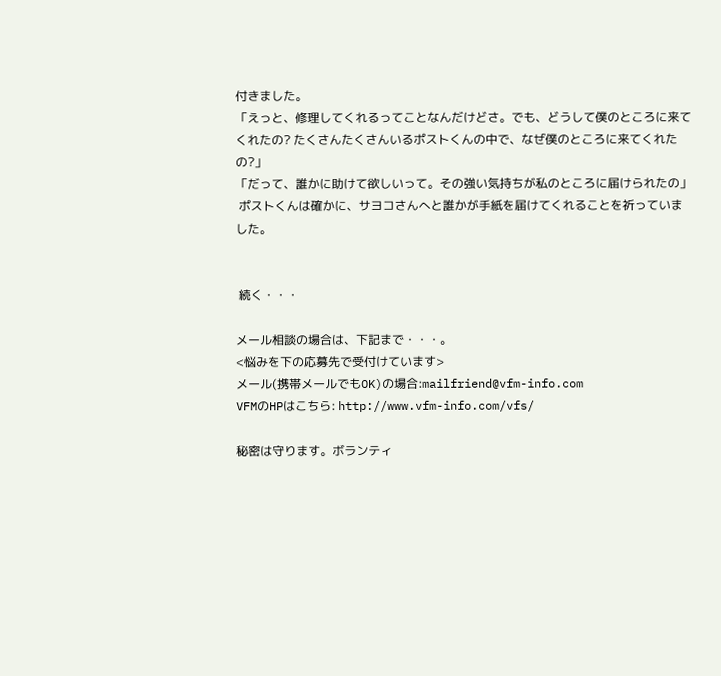付きました。
「えっと、修理してくれるってことなんだけどさ。でも、どうして僕のところに来てくれたの? たくさんたくさんいるポストくんの中で、なぜ僕のところに来てくれたの?」
「だって、誰かに助けて欲しいって。その強い気持ちが私のところに届けられたの」
 ポストくんは確かに、サヨコさんへと誰かが手紙を届けてくれることを祈っていました。


 続く・・・

メール相談の場合は、下記まで・・・。
<悩みを下の応募先で受付けています>
メール(携帯メールでもOK)の場合:mailfriend@vfm-info.com
VFMのHPはこちら: http://www.vfm-info.com/vfs/

秘密は守ります。ボランティ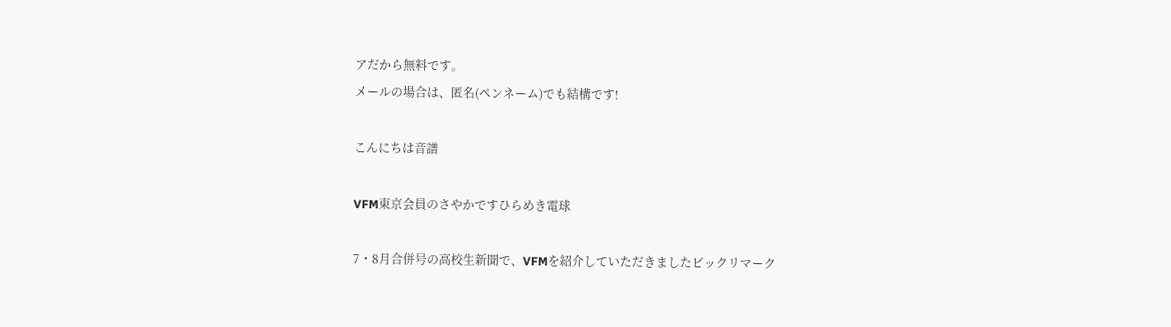アだから無料です。
メールの場合は、匿名(ペンネーム)でも結構です!

こんにちは音譜

VFM東京会員のさやかですひらめき電球

7・8月合併号の高校生新聞で、VFMを紹介していただきましたビックリマーク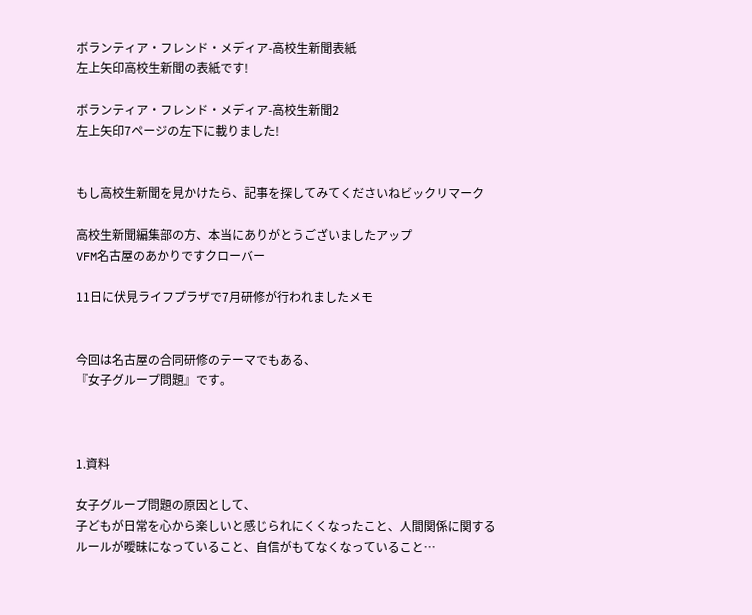ボランティア・フレンド・メディア-高校生新聞表紙
左上矢印高校生新聞の表紙です!

ボランティア・フレンド・メディア-高校生新聞2
左上矢印7ページの左下に載りました!


もし高校生新聞を見かけたら、記事を探してみてくださいねビックリマーク

高校生新聞編集部の方、本当にありがとうございましたアップ
VFM名古屋のあかりですクローバー

11日に伏見ライフプラザで7月研修が行われましたメモ


今回は名古屋の合同研修のテーマでもある、
『女子グループ問題』です。



1.資料

女子グループ問題の原因として、
子どもが日常を心から楽しいと感じられにくくなったこと、人間関係に関するルールが曖昧になっていること、自信がもてなくなっていること…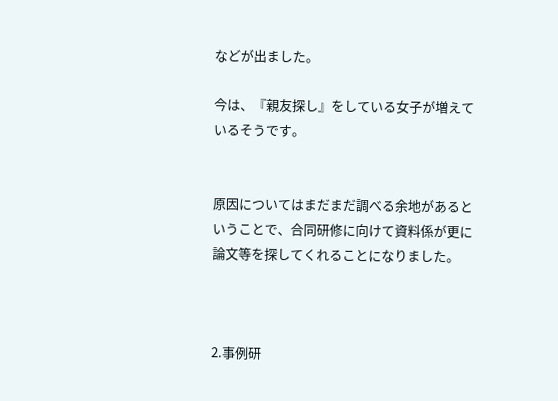などが出ました。

今は、『親友探し』をしている女子が増えているそうです。


原因についてはまだまだ調べる余地があるということで、合同研修に向けて資料係が更に論文等を探してくれることになりました。



2.事例研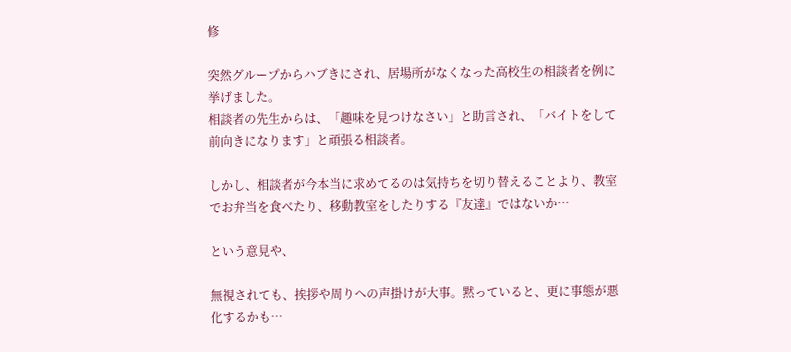修

突然グループからハブきにされ、居場所がなくなった高校生の相談者を例に挙げました。
相談者の先生からは、「趣味を見つけなさい」と助言され、「バイトをして前向きになります」と頑張る相談者。

しかし、相談者が今本当に求めてるのは気持ちを切り替えることより、教室でお弁当を食べたり、移動教室をしたりする『友達』ではないか…

という意見や、

無視されても、挨拶や周りへの声掛けが大事。黙っていると、更に事態が悪化するかも…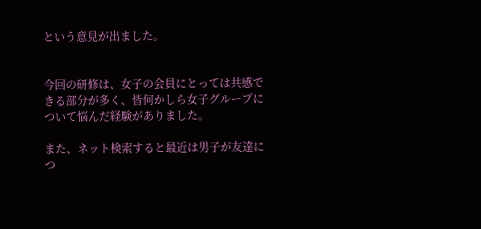という意見が出ました。


今回の研修は、女子の会員にとっては共感できる部分が多く、皆何かしら女子グループについて悩んだ経験がありました。

また、ネット検索すると最近は男子が友達につ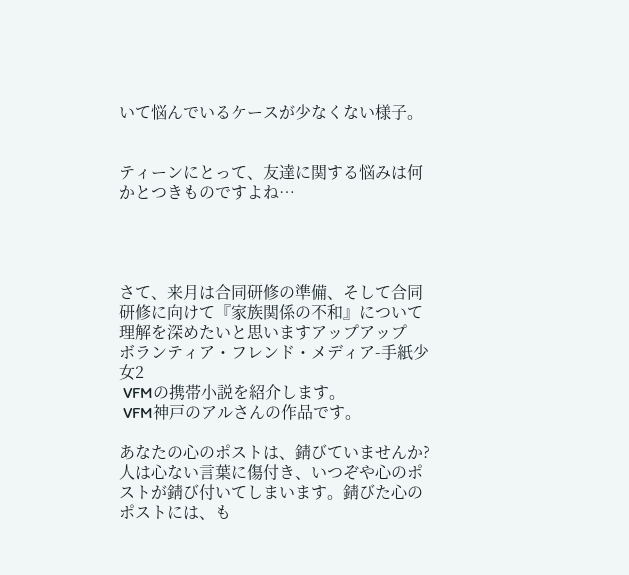いて悩んでいるケースが少なくない様子。


ティーンにとって、友達に関する悩みは何かとつきものですよね…




さて、来月は合同研修の準備、そして合同研修に向けて『家族関係の不和』について理解を深めたいと思いますアップアップ
ボランティア・フレンド・メディア-手紙少女2
 VFMの携帯小説を紹介します。
 VFM神戸のアルさんの作品です。

あなたの心のポストは、錆びていませんか? 人は心ない言葉に傷付き、いつぞや心のポストが錆び付いてしまいます。錆びた心のポストには、も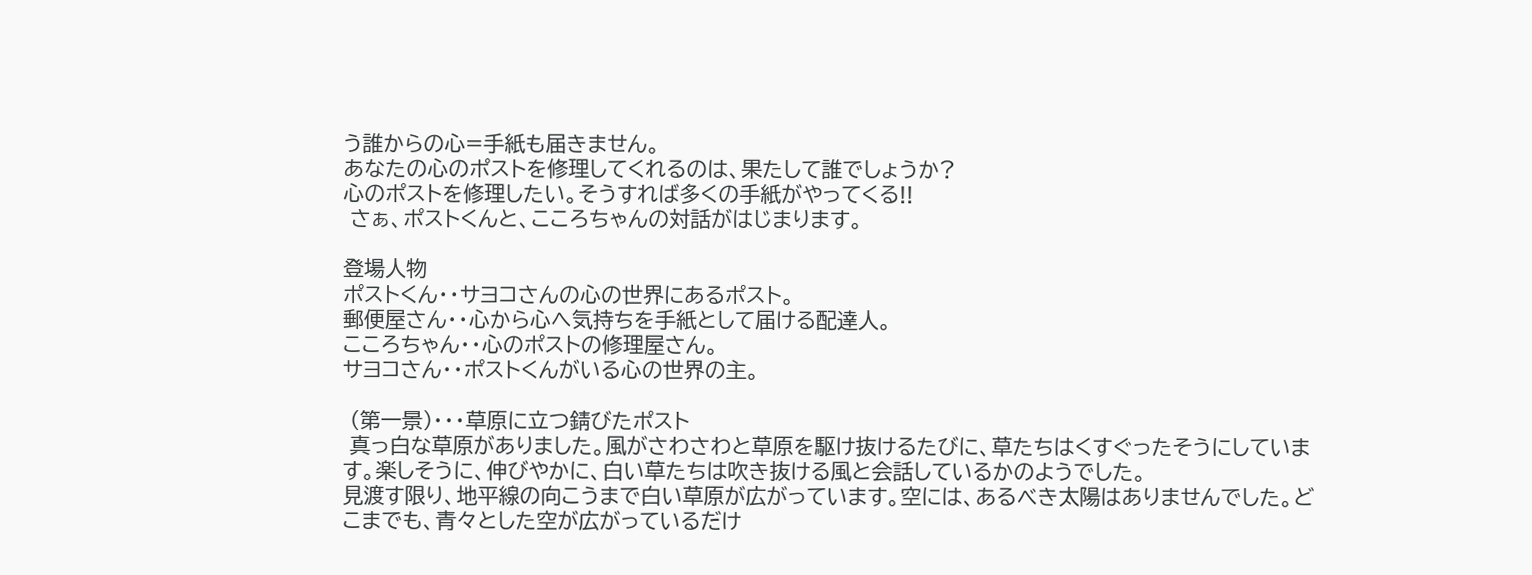う誰からの心=手紙も届きません。
あなたの心のポストを修理してくれるのは、果たして誰でしょうか?
心のポストを修理したい。そうすれば多くの手紙がやってくる!!
 さぁ、ポストくんと、こころちゃんの対話がはじまります。

登場人物
ポストくん・・サヨコさんの心の世界にあるポスト。
郵便屋さん・・心から心へ気持ちを手紙として届ける配達人。
こころちゃん・・心のポストの修理屋さん。
サヨコさん・・ポストくんがいる心の世界の主。

 (第一景)・・・草原に立つ錆びたポスト
 真っ白な草原がありました。風がさわさわと草原を駆け抜けるたびに、草たちはくすぐったそうにしています。楽しそうに、伸びやかに、白い草たちは吹き抜ける風と会話しているかのようでした。
見渡す限り、地平線の向こうまで白い草原が広がっています。空には、あるべき太陽はありませんでした。どこまでも、青々とした空が広がっているだけ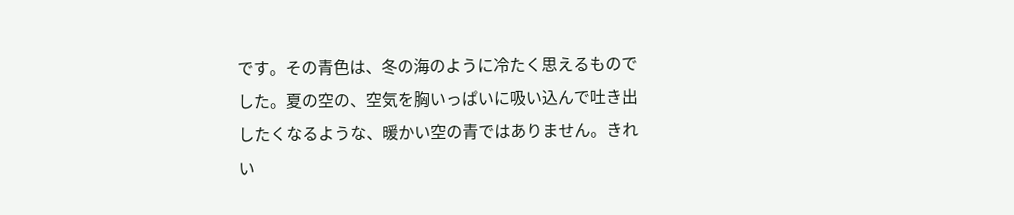です。その青色は、冬の海のように冷たく思えるものでした。夏の空の、空気を胸いっぱいに吸い込んで吐き出したくなるような、暖かい空の青ではありません。きれい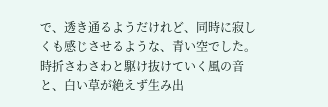で、透き通るようだけれど、同時に寂しくも感じさせるような、青い空でした。
時折さわさわと駆け抜けていく風の音と、白い草が絶えず生み出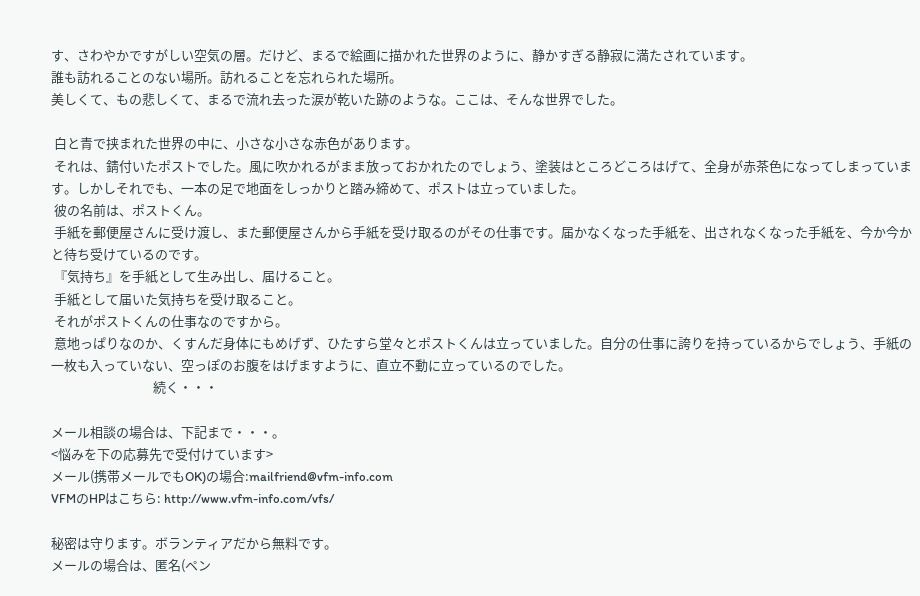す、さわやかですがしい空気の層。だけど、まるで絵画に描かれた世界のように、静かすぎる静寂に満たされています。
誰も訪れることのない場所。訪れることを忘れられた場所。
美しくて、もの悲しくて、まるで流れ去った涙が乾いた跡のような。ここは、そんな世界でした。

 白と青で挟まれた世界の中に、小さな小さな赤色があります。
 それは、錆付いたポストでした。風に吹かれるがまま放っておかれたのでしょう、塗装はところどころはげて、全身が赤茶色になってしまっています。しかしそれでも、一本の足で地面をしっかりと踏み締めて、ポストは立っていました。
 彼の名前は、ポストくん。
 手紙を郵便屋さんに受け渡し、また郵便屋さんから手紙を受け取るのがその仕事です。届かなくなった手紙を、出されなくなった手紙を、今か今かと待ち受けているのです。
 『気持ち』を手紙として生み出し、届けること。
 手紙として届いた気持ちを受け取ること。
 それがポストくんの仕事なのですから。
 意地っぱりなのか、くすんだ身体にもめげず、ひたすら堂々とポストくんは立っていました。自分の仕事に誇りを持っているからでしょう、手紙の一枚も入っていない、空っぽのお腹をはげますように、直立不動に立っているのでした。
                                  続く・・・

メール相談の場合は、下記まで・・・。
<悩みを下の応募先で受付けています>
メール(携帯メールでもOK)の場合:mailfriend@vfm-info.com
VFMのHPはこちら: http://www.vfm-info.com/vfs/

秘密は守ります。ボランティアだから無料です。
メールの場合は、匿名(ペン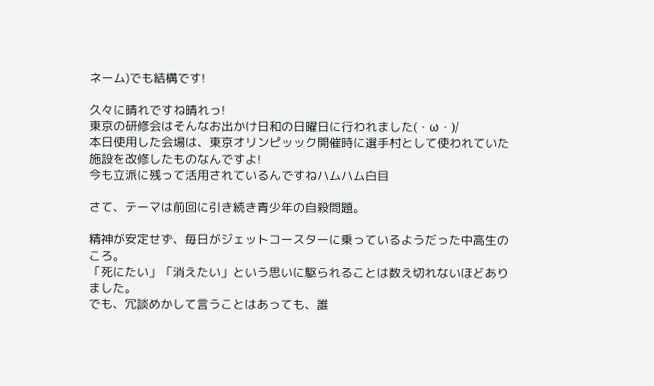ネーム)でも結構です!

久々に晴れですね晴れっ!
東京の研修会はそんなお出かけ日和の日曜日に行われました(・ω・)/
本日使用した会場は、東京オリンピッック開催時に選手村として使われていた施設を改修したものなんですよ!
今も立派に残って活用されているんですねハムハム白目

さて、テーマは前回に引き続き青少年の自殺問題。

精神が安定せず、毎日がジェットコースターに乗っているようだった中高生のころ。
「死にたい」「消えたい」という思いに駆られることは数え切れないほどありました。
でも、冗談めかして言うことはあっても、誰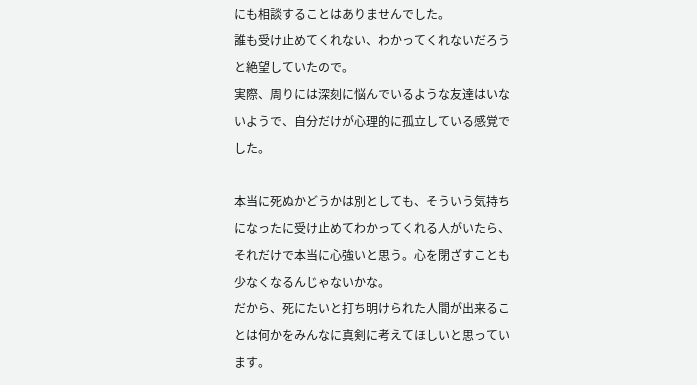にも相談することはありませんでした。
誰も受け止めてくれない、わかってくれないだろうと絶望していたので。
実際、周りには深刻に悩んでいるような友達はいないようで、自分だけが心理的に孤立している感覚でした。

本当に死ぬかどうかは別としても、そういう気持ちになったに受け止めてわかってくれる人がいたら、それだけで本当に心強いと思う。心を閉ざすことも少なくなるんじゃないかな。
だから、死にたいと打ち明けられた人間が出来ることは何かをみんなに真剣に考えてほしいと思っています。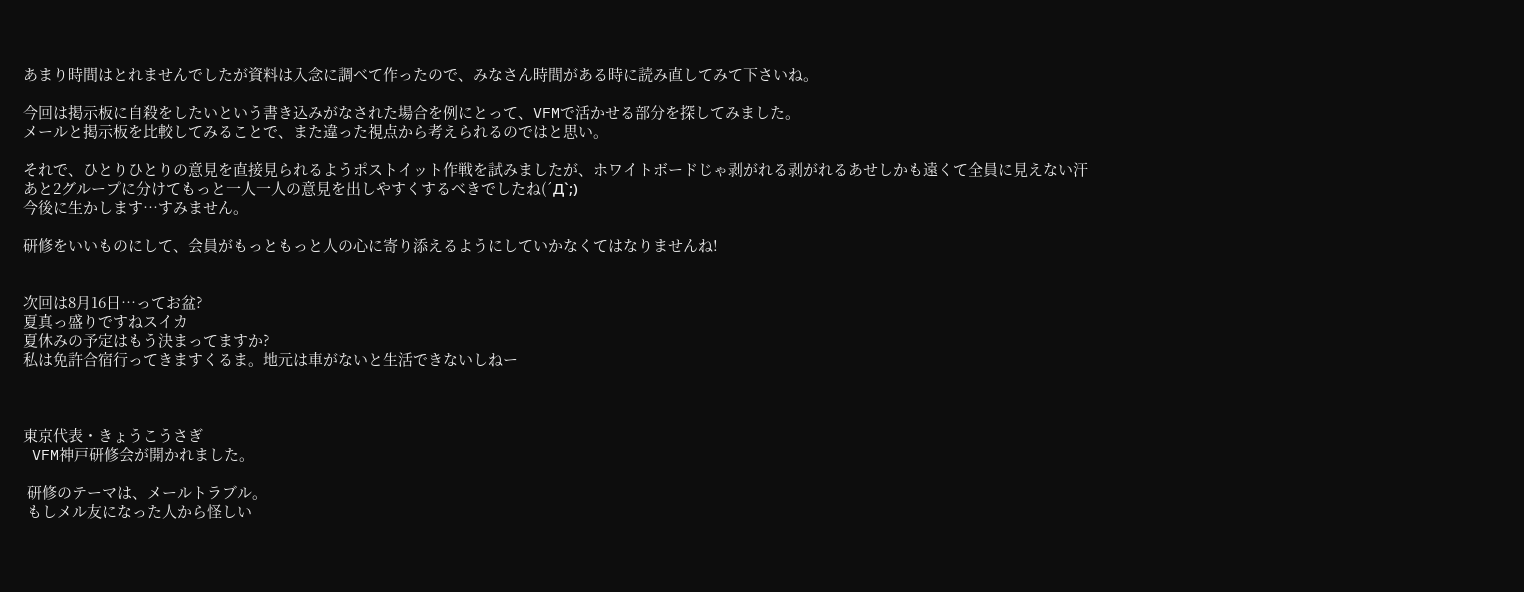あまり時間はとれませんでしたが資料は入念に調べて作ったので、みなさん時間がある時に読み直してみて下さいね。

今回は掲示板に自殺をしたいという書き込みがなされた場合を例にとって、VFMで活かせる部分を探してみました。
メールと掲示板を比較してみることで、また違った視点から考えられるのではと思い。

それで、ひとりひとりの意見を直接見られるようポストイット作戦を試みましたが、ホワイトボードじゃ剥がれる剥がれるあせしかも遠くて全員に見えない汗
あと2グループに分けてもっと一人一人の意見を出しやすくするべきでしたね(´Д`;)
今後に生かします…すみません。

研修をいいものにして、会員がもっともっと人の心に寄り添えるようにしていかなくてはなりませんね!


次回は8月16日…ってお盆?
夏真っ盛りですねスイカ
夏休みの予定はもう決まってますか?
私は免許合宿行ってきますくるま。地元は車がないと生活できないしねー



東京代表・きょうこうさぎ
 VFM神戸研修会が開かれました。

 研修のテーマは、メールトラブル。
 もしメル友になった人から怪しい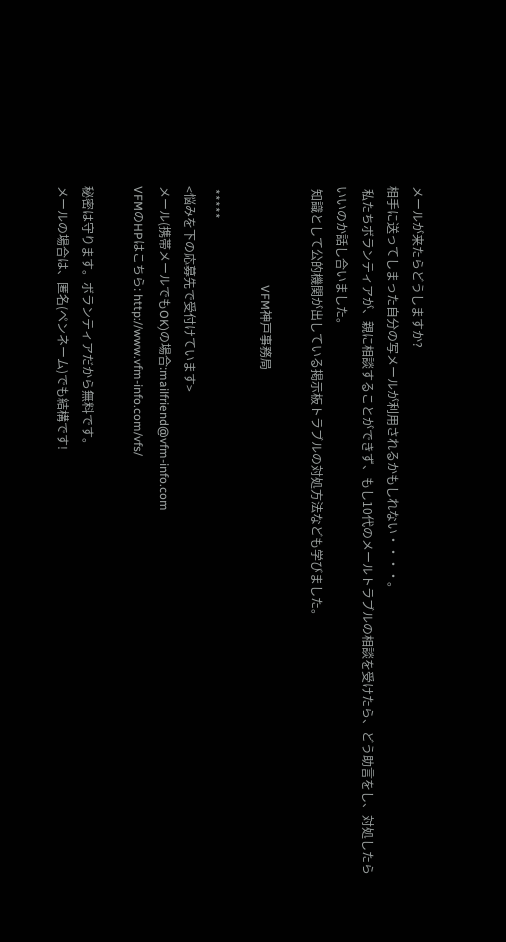メールが来たらどうしますか?
相手に送ってしまった自分の写メールが利用されるかもしれない・・・・。
 私たちボランティアが、親に相談することができず、もし10代のメールトラブルの相談を受けたら、どう助言をし、対処したらいいのか話し合いました。
 知識として公的機関が出している掲示板トラブルの対処方法なども学びました。

                                 VFM神戸事務局

 *****
<悩みを下の応募先で受付けています>
メール(携帯メールでもOK)の場合:mailfriend@vfm-info.com
VFMのHPはこちら: http://www.vfm-info.com/vfs/

秘密は守ります。ボランティアだから無料です。
メールの場合は、匿名(ペンネーム)でも結構です!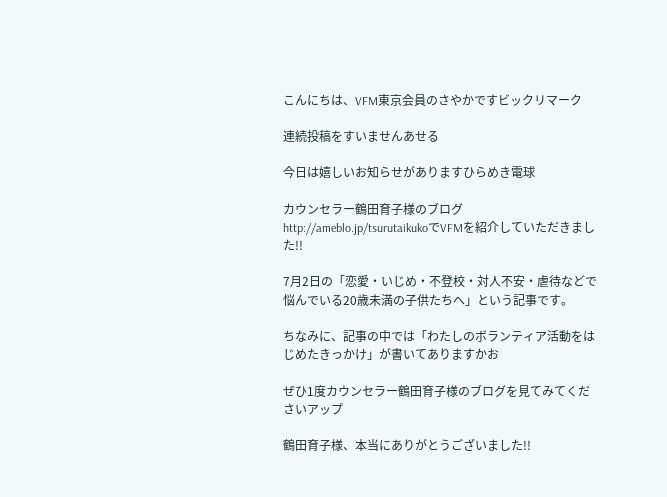こんにちは、VFM東京会員のさやかですビックリマーク

連続投稿をすいませんあせる

今日は嬉しいお知らせがありますひらめき電球

カウンセラー鶴田育子様のブログhttp://ameblo.jp/tsurutaikukoでVFMを紹介していただきました!!

7月2日の「恋愛・いじめ・不登校・対人不安・虐待などで悩んでいる20歳未満の子供たちへ」という記事です。

ちなみに、記事の中では「わたしのボランティア活動をはじめたきっかけ」が書いてありますかお

ぜひ1度カウンセラー鶴田育子様のブログを見てみてくださいアップ

鶴田育子様、本当にありがとうございました!!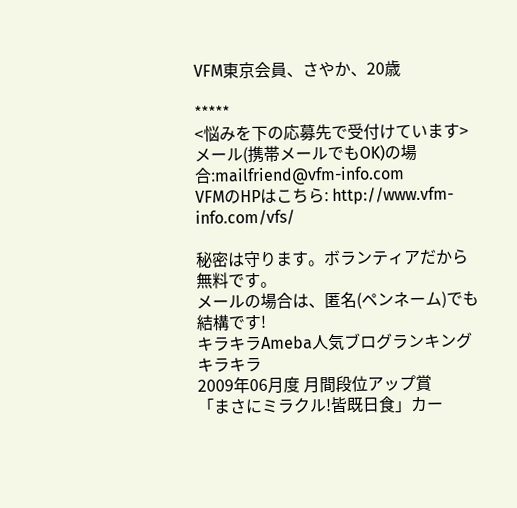VFM東京会員、さやか、20歳

*****
<悩みを下の応募先で受付けています>
メール(携帯メールでもOK)の場合:mailfriend@vfm-info.com
VFMのHPはこちら: http://www.vfm-info.com/vfs/

秘密は守ります。ボランティアだから無料です。
メールの場合は、匿名(ペンネーム)でも結構です!
キラキラAmeba人気ブログランキングキラキラ
2009年06月度 月間段位アップ賞
「まさにミラクル!皆既日食」カー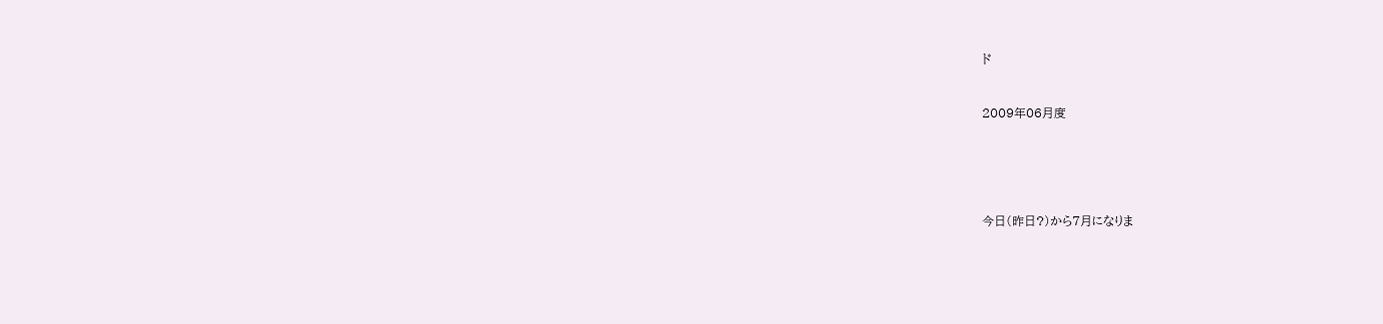ド


2009年06月度





今日(昨日?)から7月になりま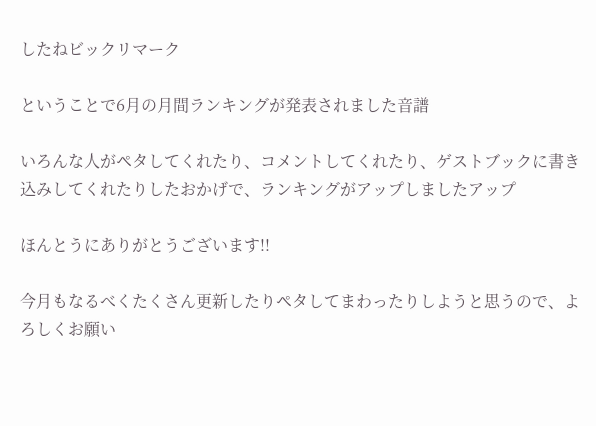したねビックリマーク

ということで6月の月間ランキングが発表されました音譜

いろんな人がペタしてくれたり、コメントしてくれたり、ゲストブックに書き込みしてくれたりしたおかげで、ランキングがアップしましたアップ

ほんとうにありがとうございます!!

今月もなるべくたくさん更新したりペタしてまわったりしようと思うので、よろしくお願い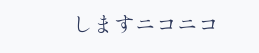しますニコニコ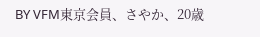BY VFM東京会員、さやか、20歳